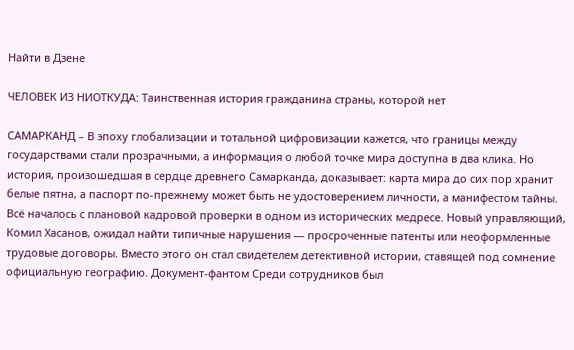Найти в Дзене

ЧЕЛОВЕК ИЗ НИОТКУДА: Таинственная история гражданина страны, которой нет

САМАРКАНД – В эпоху глобализации и тотальной цифровизации кажется, что границы между государствами стали прозрачными, а информация о любой точке мира доступна в два клика. Но история, произошедшая в сердце древнего Самарканда, доказывает: карта мира до сих пор хранит белые пятна, а паспорт по-прежнему может быть не удостоверением личности, а манифестом тайны. Всё началось с плановой кадровой проверки в одном из исторических медресе. Новый управляющий, Комил Хасанов, ожидал найти типичные нарушения — просроченные патенты или неоформленные трудовые договоры. Вместо этого он стал свидетелем детективной истории, ставящей под сомнение официальную географию. Документ-фантом Среди сотрудников был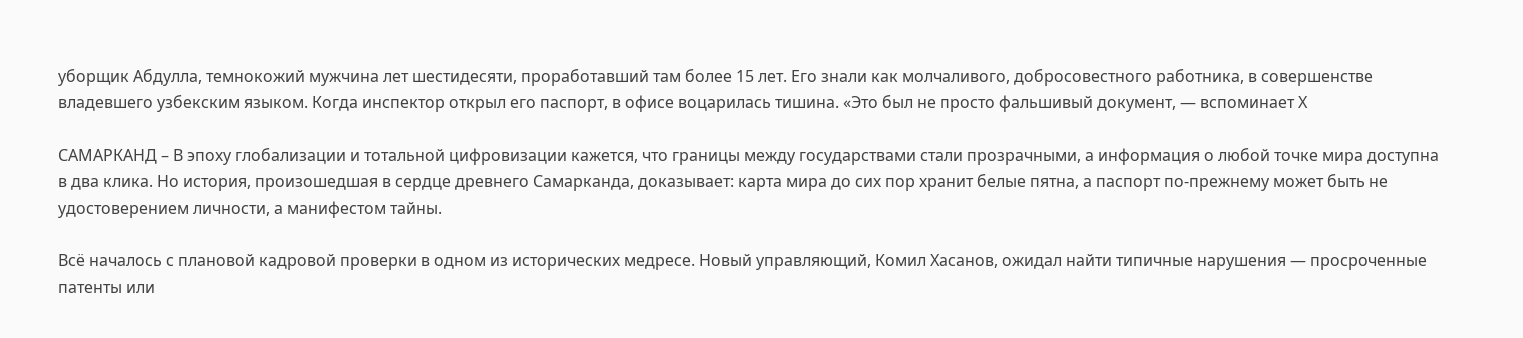уборщик Абдулла, темнокожий мужчина лет шестидесяти, проработавший там более 15 лет. Его знали как молчаливого, добросовестного работника, в совершенстве владевшего узбекским языком. Когда инспектор открыл его паспорт, в офисе воцарилась тишина. «Это был не просто фальшивый документ, — вспоминает Х

САМАРКАНД – В эпоху глобализации и тотальной цифровизации кажется, что границы между государствами стали прозрачными, а информация о любой точке мира доступна в два клика. Но история, произошедшая в сердце древнего Самарканда, доказывает: карта мира до сих пор хранит белые пятна, а паспорт по-прежнему может быть не удостоверением личности, а манифестом тайны.

Всё началось с плановой кадровой проверки в одном из исторических медресе. Новый управляющий, Комил Хасанов, ожидал найти типичные нарушения — просроченные патенты или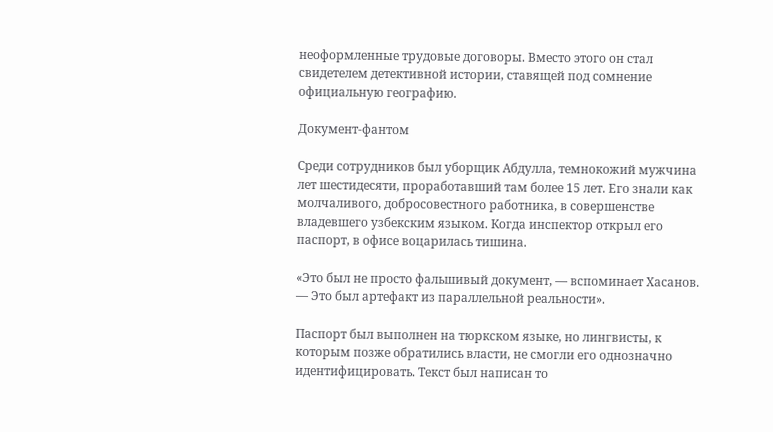неоформленные трудовые договоры. Вместо этого он стал свидетелем детективной истории, ставящей под сомнение официальную географию.

Документ-фантом

Среди сотрудников был уборщик Абдулла, темнокожий мужчина лет шестидесяти, проработавший там более 15 лет. Его знали как молчаливого, добросовестного работника, в совершенстве владевшего узбекским языком. Когда инспектор открыл его паспорт, в офисе воцарилась тишина.

«Это был не просто фальшивый документ, — вспоминает Хасанов. — Это был артефакт из параллельной реальности».

Паспорт был выполнен на тюркском языке, но лингвисты, к которым позже обратились власти, не смогли его однозначно идентифицировать. Текст был написан то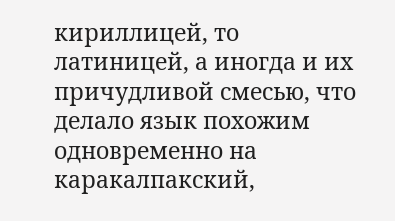кириллицей, то латиницей, а иногда и их причудливой смесью, что делало язык похожим одновременно на каракалпакский,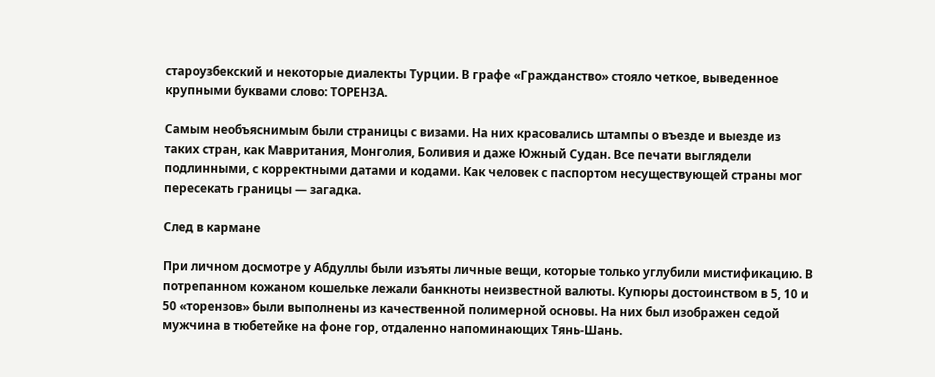староузбекский и некоторые диалекты Турции. В графе «Гражданство» стояло четкое, выведенное крупными буквами слово: ТОРЕНЗА.

Самым необъяснимым были страницы с визами. На них красовались штампы о въезде и выезде из таких стран, как Мавритания, Монголия, Боливия и даже Южный Судан. Все печати выглядели подлинными, с корректными датами и кодами. Как человек с паспортом несуществующей страны мог пересекать границы — загадка.

След в кармане

При личном досмотре у Абдуллы были изъяты личные вещи, которые только углубили мистификацию. В потрепанном кожаном кошельке лежали банкноты неизвестной валюты. Купюры достоинством в 5, 10 и 50 «торензов» были выполнены из качественной полимерной основы. На них был изображен седой мужчина в тюбетейке на фоне гор, отдаленно напоминающих Тянь-Шань.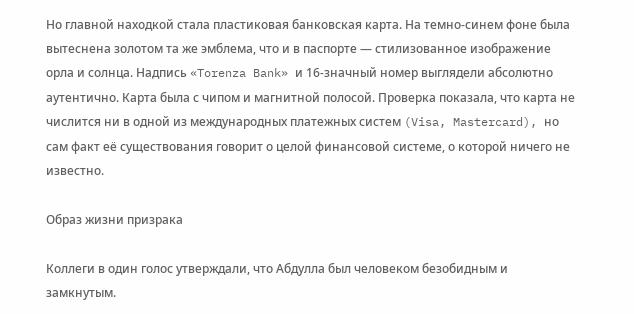Но главной находкой стала пластиковая банковская карта. На темно-синем фоне была вытеснена золотом та же эмблема, что и в паспорте — стилизованное изображение орла и солнца. Надпись «Torenza Bank» и 16-значный номер выглядели абсолютно аутентично. Карта была с чипом и магнитной полосой. Проверка показала, что карта не числится ни в одной из международных платежных систем (Visa, Mastercard), но сам факт её существования говорит о целой финансовой системе, о которой ничего не известно.

Образ жизни призрака

Коллеги в один голос утверждали, что Абдулла был человеком безобидным и замкнутым.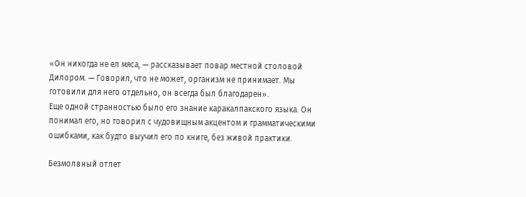«Он никогда не ел мяса, — рассказывает повар местной столовой Дилором. — Говорил, что не может, организм не принимает. Мы готовили для него отдельно, он всегда был благодарен».
Еще одной странностью было его знание каракалпакского языка. Он понимал его, но говорил с чудовищным акцентом и грамматическими ошибками, как будто выучил его по книге, без живой практики.

Безмолвный отлет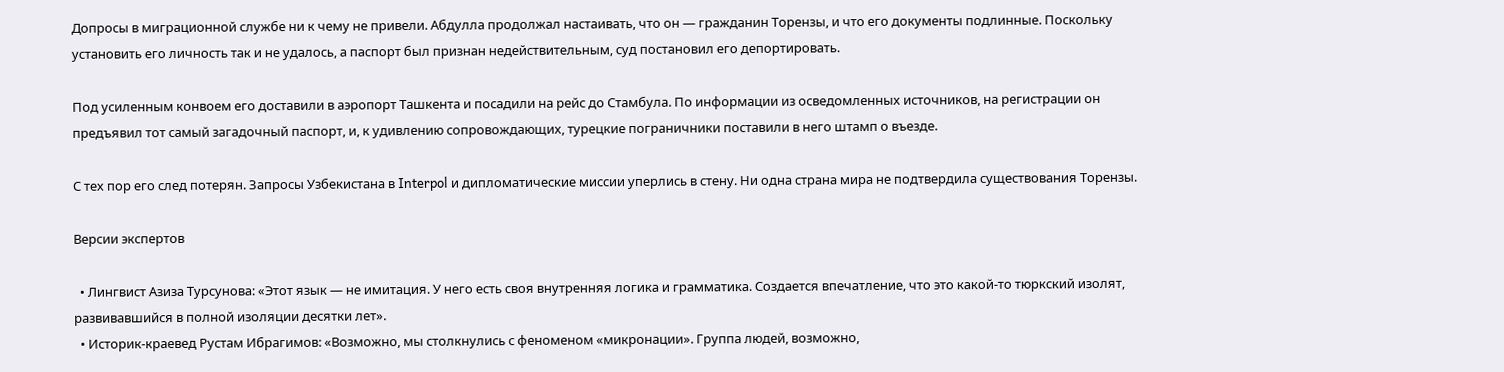Допросы в миграционной службе ни к чему не привели. Абдулла продолжал настаивать, что он — гражданин Торензы, и что его документы подлинные. Поскольку установить его личность так и не удалось, а паспорт был признан недействительным, суд постановил его депортировать.

Под усиленным конвоем его доставили в аэропорт Ташкента и посадили на рейс до Стамбула. По информации из осведомленных источников, на регистрации он предъявил тот самый загадочный паспорт, и, к удивлению сопровождающих, турецкие пограничники поставили в него штамп о въезде.

С тех пор его след потерян. Запросы Узбекистана в Interpol и дипломатические миссии уперлись в стену. Ни одна страна мира не подтвердила существования Торензы.

Версии экспертов

  • Лингвист Азиза Турсунова: «Этот язык — не имитация. У него есть своя внутренняя логика и грамматика. Создается впечатление, что это какой-то тюркский изолят, развивавшийся в полной изоляции десятки лет».
  • Историк-краевед Рустам Ибрагимов: «Возможно, мы столкнулись с феноменом «микронации». Группа людей, возможно,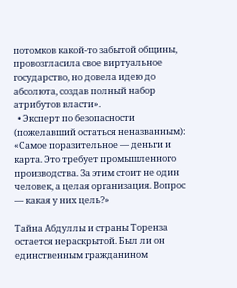потомков какой-то забытой общины, провозгласила свое виртуальное государство, но довела идею до абсолюта, создав полный набор атрибутов власти».
  • Эксперт по безопасности (пожелавший остаться неназванным): «Самое поразительное — деньги и карта. Это требует промышленного производства. За этим стоит не один человек, а целая организация. Вопрос — какая у них цель?»

Тайна Абдуллы и страны Торенза остается нераскрытой. Был ли он единственным гражданином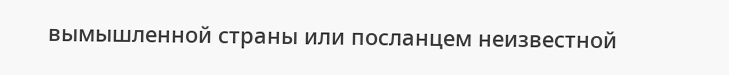вымышленной страны или посланцем неизвестной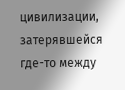цивилизации, затерявшейся где-то между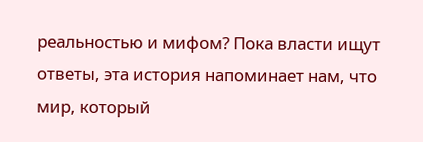реальностью и мифом? Пока власти ищут ответы, эта история напоминает нам, что мир, который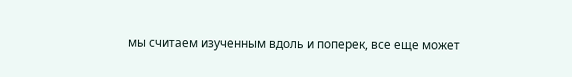мы считаем изученным вдоль и поперек, все еще может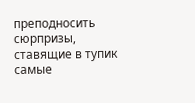преподносить сюрпризы, ставящие в тупик самые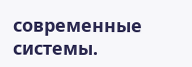современные системы.